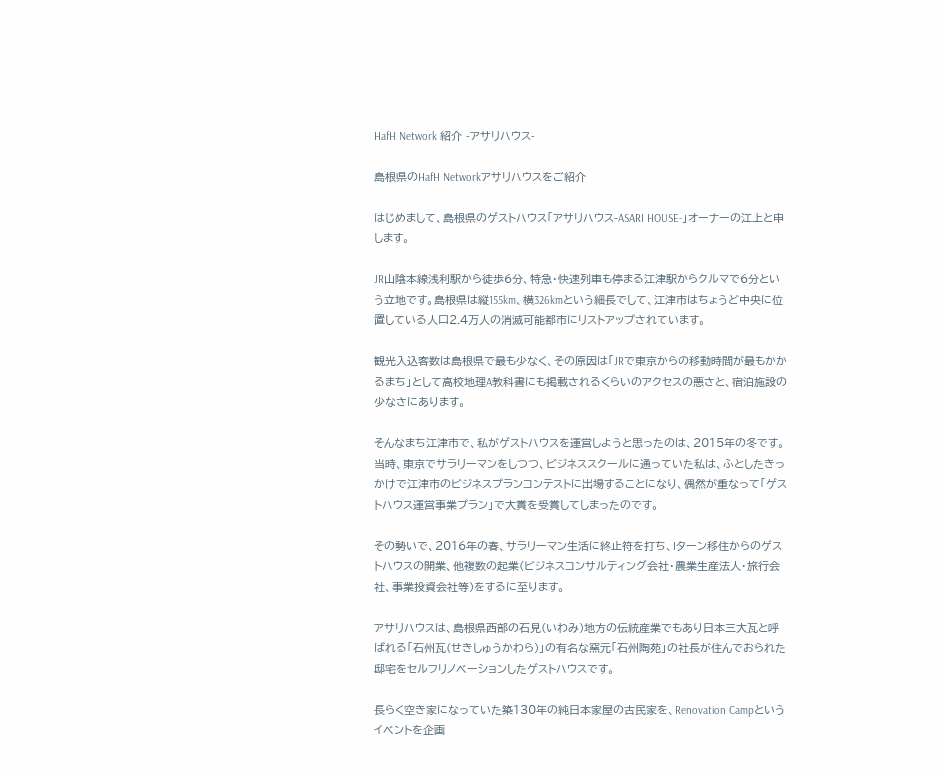HafH Network 紹介 -アサリハウス-

島根県のHafH Networkアサリハウスをご紹介

はじめまして、島根県のゲストハウス「アサリハウス-ASARI HOUSE-」オーナーの江上と申します。

JR山陰本線浅利駅から徒歩6分、特急・快速列車も停まる江津駅からクルマで6分という立地です。島根県は縦155km、横326kmという細長でして、江津市はちょうど中央に位置している人口2.4万人の消滅可能都市にリストアップされています。

観光入込客数は島根県で最も少なく、その原因は「JRで東京からの移動時間が最もかかるまち」として高校地理A教科書にも掲載されるくらいのアクセスの悪さと、宿泊施設の少なさにあります。

そんなまち江津市で、私がゲストハウスを運営しようと思ったのは、2015年の冬です。当時、東京でサラリーマンをしつつ、ビジネススクールに通っていた私は、ふとしたきっかけで江津市のビジネスプランコンテストに出場することになり、偶然が重なって「ゲストハウス運営事業プラン」で大賞を受賞してしまったのです。

その勢いで、2016年の春、サラリーマン生活に終止符を打ち、Iターン移住からのゲストハウスの開業、他複数の起業(ビジネスコンサルティング会社・農業生産法人・旅行会社、事業投資会社等)をするに至ります。

アサリハウスは、島根県西部の石見(いわみ)地方の伝統産業でもあり日本三大瓦と呼ばれる「石州瓦(せきしゅうかわら)」の有名な窯元「石州陶苑」の社長が住んでおられた邸宅をセルフリノベーションしたゲストハウスです。

長らく空き家になっていた築130年の純日本家屋の古民家を、Renovation Campというイベントを企画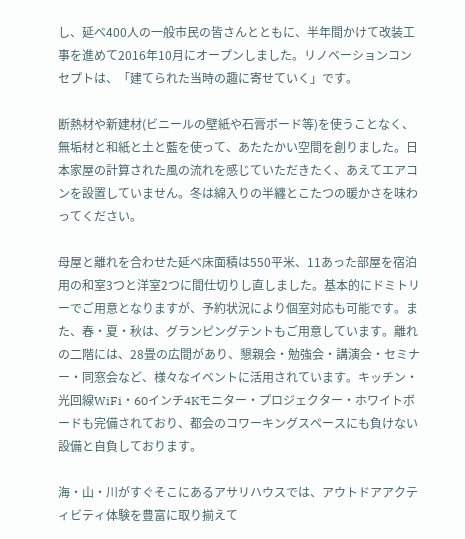し、延べ400人の一般市民の皆さんとともに、半年間かけて改装工事を進めて2016年10月にオープンしました。リノベーションコンセプトは、「建てられた当時の趣に寄せていく」です。

断熱材や新建材(ビニールの壁紙や石膏ボード等)を使うことなく、無垢材と和紙と土と藍を使って、あたたかい空間を創りました。日本家屋の計算された風の流れを感じていただきたく、あえてエアコンを設置していません。冬は綿入りの半纏とこたつの暖かさを味わってください。

母屋と離れを合わせた延べ床面積は550平米、11あった部屋を宿泊用の和室3つと洋室2つに間仕切りし直しました。基本的にドミトリーでご用意となりますが、予約状況により個室対応も可能です。また、春・夏・秋は、グランピングテントもご用意しています。離れの二階には、28畳の広間があり、懇親会・勉強会・講演会・セミナー・同窓会など、様々なイベントに活用されています。キッチン・光回線WiFi・60インチ4Kモニター・プロジェクター・ホワイトボードも完備されており、都会のコワーキングスペースにも負けない設備と自負しております。

海・山・川がすぐそこにあるアサリハウスでは、アウトドアアクティビティ体験を豊富に取り揃えて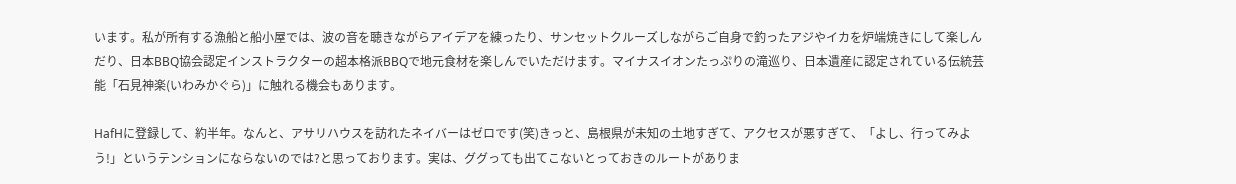います。私が所有する漁船と船小屋では、波の音を聴きながらアイデアを練ったり、サンセットクルーズしながらご自身で釣ったアジやイカを炉端焼きにして楽しんだり、日本BBQ協会認定インストラクターの超本格派BBQで地元食材を楽しんでいただけます。マイナスイオンたっぷりの滝巡り、日本遺産に認定されている伝統芸能「石見神楽(いわみかぐら)」に触れる機会もあります。

HafHに登録して、約半年。なんと、アサリハウスを訪れたネイバーはゼロです(笑)きっと、島根県が未知の土地すぎて、アクセスが悪すぎて、「よし、行ってみよう!」というテンションにならないのでは?と思っております。実は、ググっても出てこないとっておきのルートがありま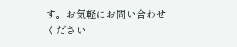す。お気軽にお問い合わせください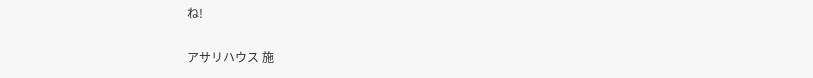ね!

アサリハウス 施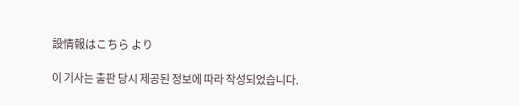設情報はこちら より

이 기사는 출판 당시 제공된 정보에 따라 작성되었습니다.